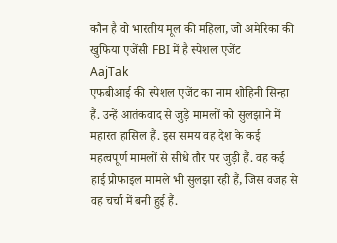कौन है वो भारतीय मूल की महिला, जो अमेरिका की खुफिया एजेंसी FBI में है स्पेशल एजेंट
AajTak
एफबीआई की स्पेशल एजेंट का नाम शोहिनी सिन्हा हैं. उन्हें आतंकवाद से जुड़े मामलों को सुलझाने में महारत हासिल हैं. इस समय वह देश के कई महत्वपूर्ण मामलों से सीधे तौर पर जुड़ी हैं. वह कई हाई प्रोफाइल मामले भी सुलझा रही हैं, जिस वजह से वह चर्चा में बनी हुई हैं.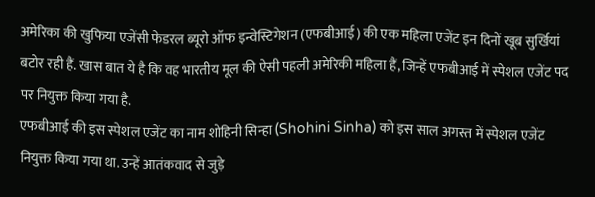अमेरिका की खुफिया एजेंसी फेडरल ब्यूरो ऑफ इन्वेस्टिगेशन (एफबीआई) की एक महिला एजेंट इन दिनों खूब सुर्खियां बटोर रही हैं. खास बात ये है कि वह भारतीय मूल की ऐसी पहली अमेरिकी महिला हैं, जिन्हें एफबीआई में स्पेशल एजेंट पद पर नियुक्त किया गया है.
एफबीआई की इस स्पेशल एजेंट का नाम शोहिनी सिन्हा (Shohini Sinha) को इस साल अगस्त में स्पेशल एजेंट नियुक्त किया गया था. उन्हें आतंकवाद से जुड़े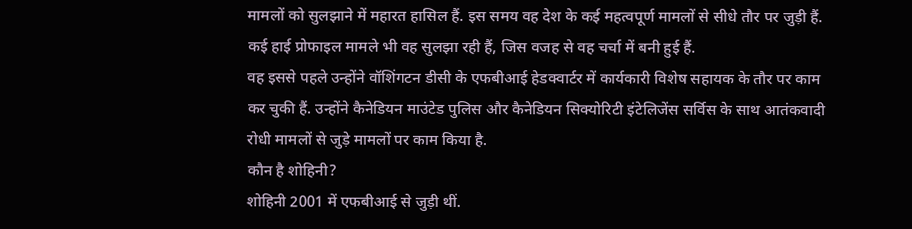मामलों को सुलझाने में महारत हासिल हैं. इस समय वह देश के कई महत्वपूर्ण मामलों से सीधे तौर पर जुड़ी हैं. कई हाई प्रोफाइल मामले भी वह सुलझा रही हैं, जिस वजह से वह चर्चा में बनी हुई हैं.
वह इससे पहले उन्होंने वॉशिंगटन डीसी के एफबीआई हेडक्वार्टर में कार्यकारी विशेष सहायक के तौर पर काम कर चुकी हैं. उन्होंने कैनेडियन माउंटेड पुलिस और कैनेडियन सिक्योरिटी इंटेलिजेंस सर्विस के साथ आतंकवादी रोधी मामलों से जुड़े मामलों पर काम किया है.
कौन है शोहिनी?
शोहिनी 2001 में एफबीआई से जुड़ी थीं.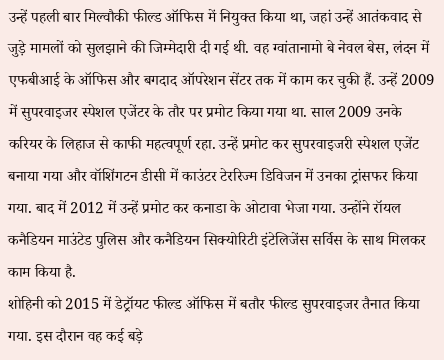उन्हें पहली बार मिल्वौकी फील्ड ऑफिस में नियुक्त किया था, जहां उन्हें आतंकवाद से जुड़े मामलों को सुलझाने की जिम्मेदारी दी गई थी. वह ग्वांतानामो बे नेवल बेस, लंदन में एफबीआई के ऑफिस और बगदाद ऑपरेशन सेंटर तक में काम कर चुकी हैं. उन्हें 2009 में सुपरवाइजर स्पेशल एजेंटर के तौर पर प्रमोट किया गया था. साल 2009 उनके करियर के लिहाज से काफी महत्वपूर्ण रहा. उन्हें प्रमोट कर सुपरवाइजरी स्पेशल एजेंट बनाया गया और वॉशिंगटन डीसी में काउंटर टेररिज्म डिविजन में उनका ट्रांसफर किया गया. बाद में 2012 में उन्हें प्रमोट कर कनाडा के ओटावा भेजा गया. उन्होंने रॉयल कनैडियन माउंटेड पुलिस और कनैडियन सिक्योरिटी इंटेलिजेंस सर्विस के साथ मिलकर काम किया है.
शोहिनी को 2015 में डेट्रॉयट फील्ड ऑफिस में बतौर फील्ड सुपरवाइजर तैनात किया गया. इस दौरान वह कई बड़े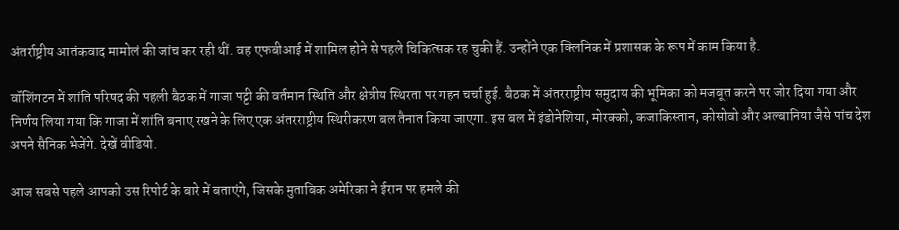अंतर्राष्ट्रीय आतंकवाद मामोलं की जांच कर रही थीं. वह एफबीआई में शामिल होने से पहले चिकित्सक रह चुकी हैं. उन्होंने एक क्लिनिक में प्रशासक के रूप में काम किया है.

वॉशिंगटन में शांति परिषद की पहली बैठक में गाजा पट्टी की वर्तमान स्थिति और क्षेत्रीय स्थिरता पर गहन चर्चा हुई. बैठक में अंतरराष्ट्रीय समुदाय की भूमिका को मजबूत करने पर जोर दिया गया और निर्णय लिया गया कि गाजा में शांति बनाए रखने के लिए एक अंतरराष्ट्रीय स्थिरीकरण बल तैनात किया जाएगा. इस बल में इंडोनेशिया, मोरक्को, कजाकिस्तान, कोसोवो और अल्बानिया जैसे पांच देश अपने सैनिक भेजेंगे. देखें वीडियो.

आज सबसे पहले आपको उस रिपोर्ट के बारे में बताएंगे, जिसके मुताबिक अमेरिका ने ईरान पर हमले की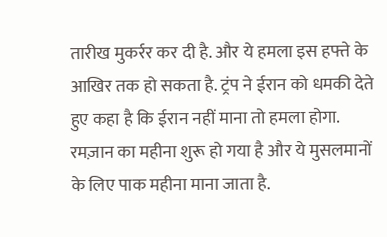तारीख मुकर्रर कर दी है. और ये हमला इस हफ्ते के आखिर तक हो सकता है. ट्रंप ने ईरान को धमकी देते हुए कहा है कि ईरान नहीं माना तो हमला होगा. रमज़ान का महीना शुरू हो गया है और ये मुसलमानों के लिए पाक महीना माना जाता है.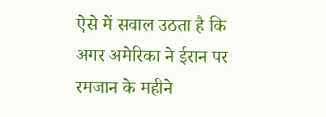ऐसे में सवाल उठता है कि अगर अमेरिका ने ईरान पर रमजान के महीने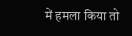में हमला किया तो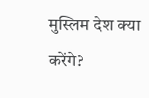मुस्लिम देश क्या करेंगे?